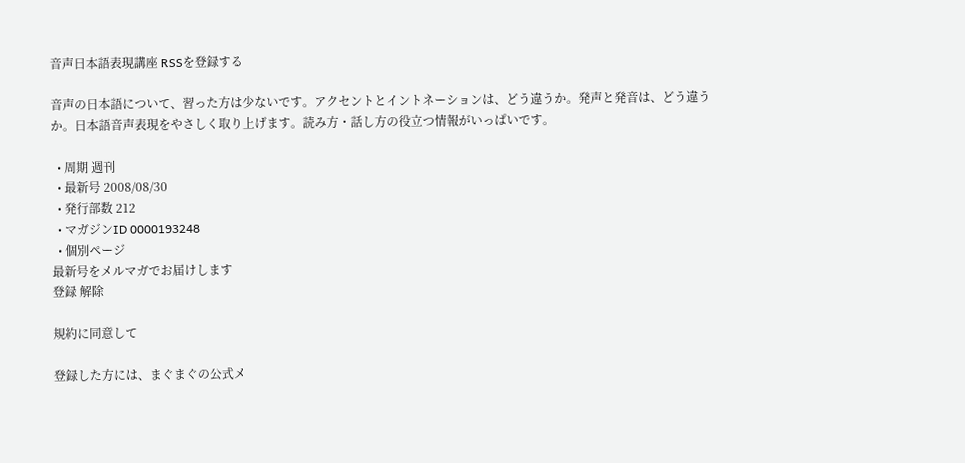音声日本語表現講座 RSSを登録する

音声の日本語について、習った方は少ないです。アクセントとイントネーションは、どう違うか。発声と発音は、どう違うか。日本語音声表現をやさしく取り上げます。読み方・話し方の役立つ情報がいっぱいです。

  • 周期 週刊
  • 最新号 2008/08/30
  • 発行部数 212
  • マガジンID 0000193248
  • 個別ページ
最新号をメルマガでお届けします
登録 解除

規約に同意して

登録した方には、まぐまぐの公式メ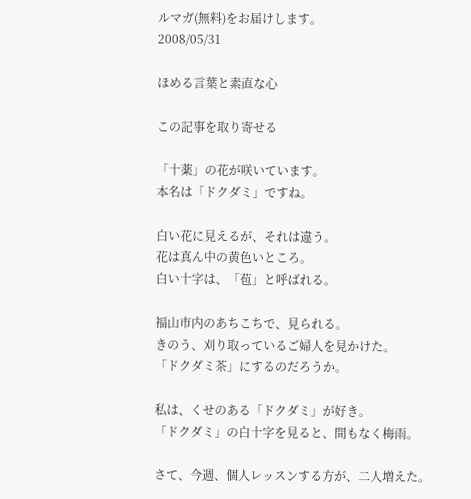ルマガ(無料)をお届けします。
2008/05/31

ほめる言葉と素直な心

この記事を取り寄せる

「十薬」の花が咲いています。
本名は「ドクダミ」ですね。

白い花に見えるが、それは違う。
花は真ん中の黄色いところ。
白い十字は、「苞」と呼ばれる。

福山市内のあちこちで、見られる。
きのう、刈り取っているご婦人を見かけた。
「ドクダミ茶」にするのだろうか。

私は、くせのある「ドクダミ」が好き。
「ドクダミ」の白十字を見ると、間もなく梅雨。

さて、今週、個人レッスンする方が、二人増えた。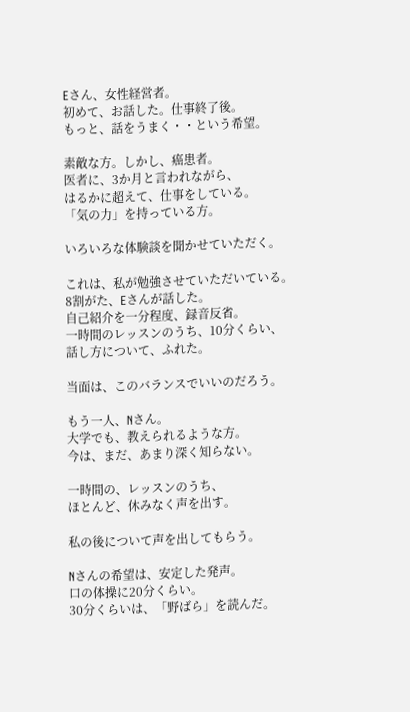Eさん、女性経営者。
初めて、お話した。仕事終了後。
もっと、話をうまく・・という希望。

素敵な方。しかし、癌患者。
医者に、3か月と言われながら、
はるかに超えて、仕事をしている。
「気の力」を持っている方。

いろいろな体験談を聞かせていただく。

これは、私が勉強させていただいている。
8割がた、Eさんが話した。
自己紹介を一分程度、録音反省。
一時間のレッスンのうち、10分くらい、
話し方について、ふれた。

当面は、このバランスでいいのだろう。

もう一人、Nさん。
大学でも、教えられるような方。
今は、まだ、あまり深く知らない。

一時間の、レッスンのうち、
ほとんど、休みなく声を出す。

私の後について声を出してもらう。

Nさんの希望は、安定した発声。
口の体操に20分くらい。
30分くらいは、「野ばら」を読んだ。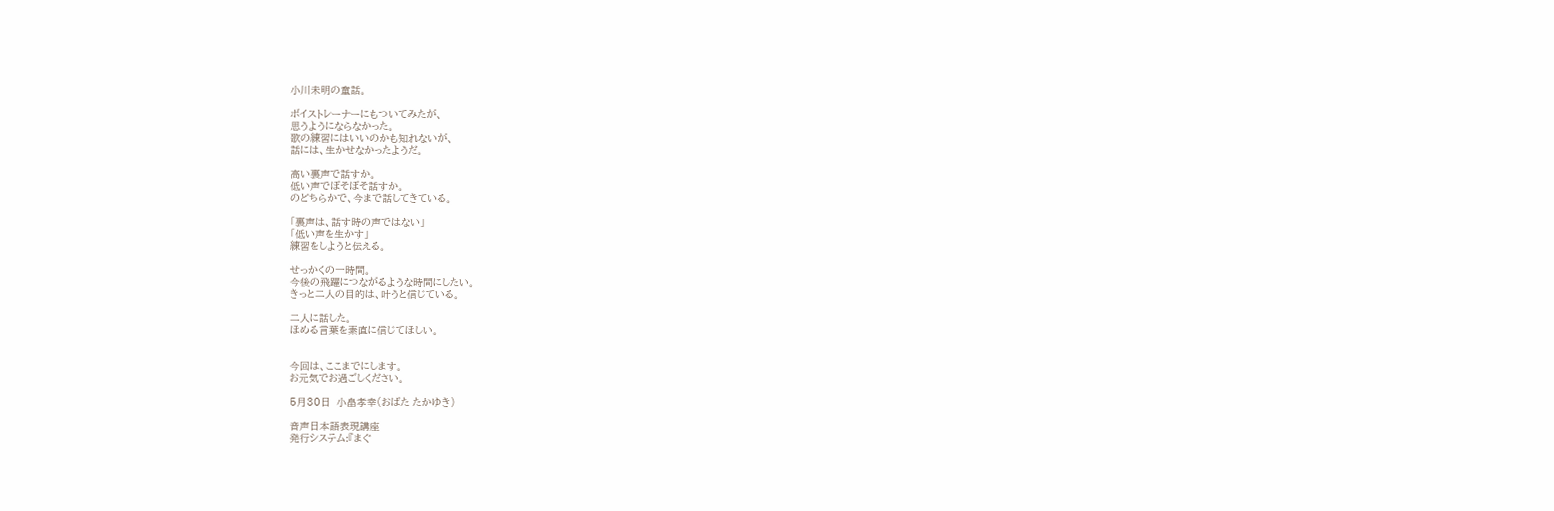小川未明の童話。

ボイストレーナーにもついてみたが、
思うようにならなかった。
歌の練習にはいいのかも知れないが、
話には、生かせなかったようだ。

高い裏声で話すか。
低い声でぼそぼそ話すか。
のどちらかで、今まで話してきている。

「裏声は、話す時の声ではない」
「低い声を生かす」
練習をしようと伝える。

せっかくの一時間。
今後の飛躍につながるような時間にしたい。
きっと二人の目的は、叶うと信じている。

二人に話した。
ほめる言葉を素直に信じてほしい。


今回は、ここまでにします。
お元気でお過ごしください。

5月30日  小畠孝幸(おばた たかゆき)

音声日本語表現講座
発行システム:『まぐ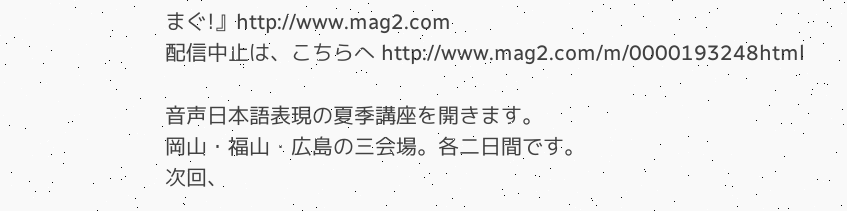まぐ!』http://www.mag2.com
配信中止は、こちらへ http://www.mag2.com/m/0000193248html

音声日本語表現の夏季講座を開きます。
岡山・福山・広島の三会場。各二日間です。
次回、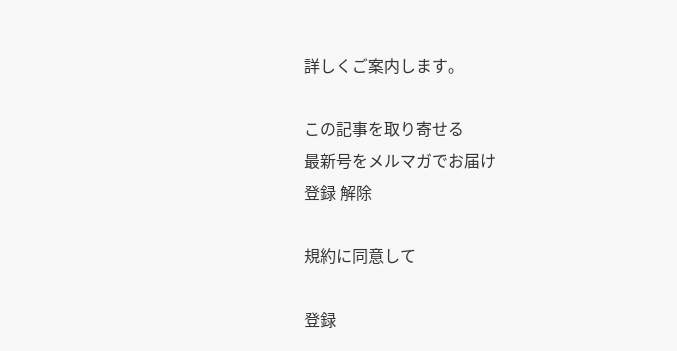詳しくご案内します。

この記事を取り寄せる
最新号をメルマガでお届け
登録 解除

規約に同意して

登録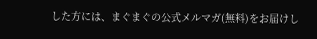した方には、まぐまぐの公式メルマガ(無料)をお届けし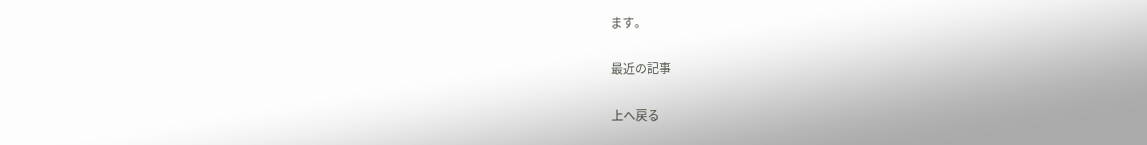ます。

最近の記事

上へ戻る